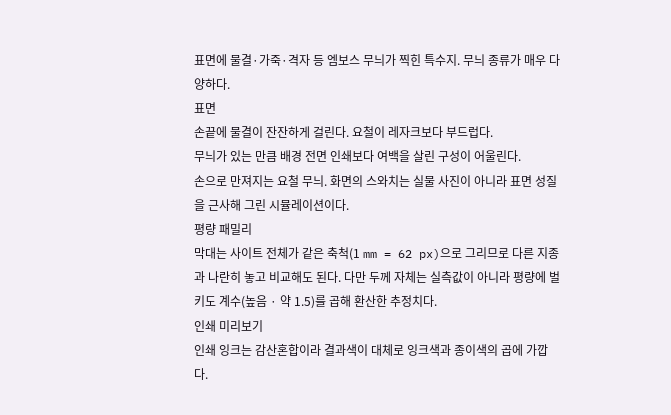표면에 물결·가죽·격자 등 엠보스 무늬가 찍힌 특수지. 무늬 종류가 매우 다양하다.
표면
손끝에 물결이 잔잔하게 걸린다. 요철이 레자크보다 부드럽다.
무늬가 있는 만큼 배경 전면 인쇄보다 여백을 살린 구성이 어울린다.
손으로 만져지는 요철 무늬. 화면의 스와치는 실물 사진이 아니라 표면 성질을 근사해 그린 시뮬레이션이다.
평량 패밀리
막대는 사이트 전체가 같은 축척(1 mm = 62 px)으로 그리므로 다른 지종과 나란히 놓고 비교해도 된다. 다만 두께 자체는 실측값이 아니라 평량에 벌키도 계수(높음 · 약 1.5)를 곱해 환산한 추정치다.
인쇄 미리보기
인쇄 잉크는 감산혼합이라 결과색이 대체로 잉크색과 종이색의 곱에 가깝다.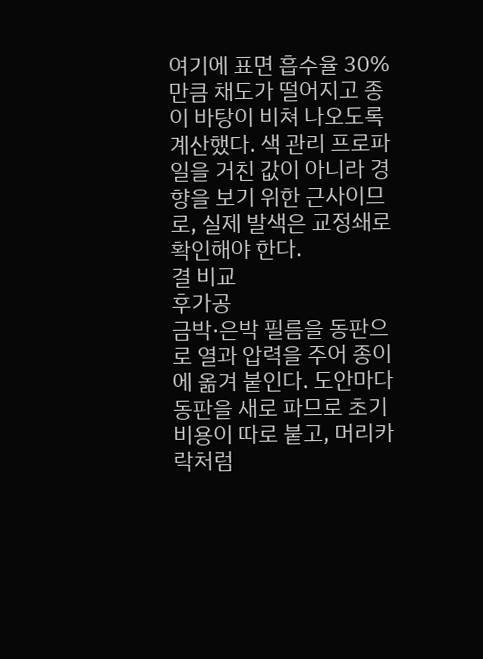여기에 표면 흡수율 30%만큼 채도가 떨어지고 종이 바탕이 비쳐 나오도록 계산했다. 색 관리 프로파일을 거친 값이 아니라 경향을 보기 위한 근사이므로, 실제 발색은 교정쇄로 확인해야 한다.
결 비교
후가공
금박·은박 필름을 동판으로 열과 압력을 주어 종이에 옮겨 붙인다. 도안마다 동판을 새로 파므로 초기 비용이 따로 붙고, 머리카락처럼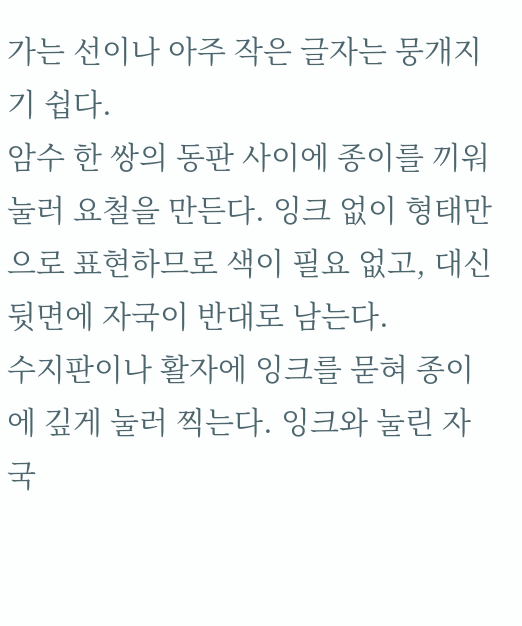가는 선이나 아주 작은 글자는 뭉개지기 쉽다.
암수 한 쌍의 동판 사이에 종이를 끼워 눌러 요철을 만든다. 잉크 없이 형태만으로 표현하므로 색이 필요 없고, 대신 뒷면에 자국이 반대로 남는다.
수지판이나 활자에 잉크를 묻혀 종이에 깊게 눌러 찍는다. 잉크와 눌린 자국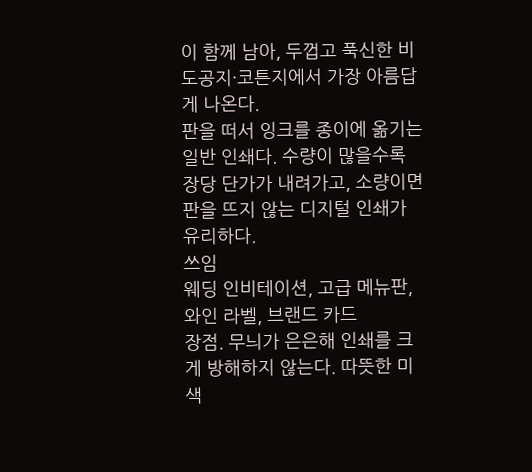이 함께 남아, 두껍고 푹신한 비도공지·코튼지에서 가장 아름답게 나온다.
판을 떠서 잉크를 종이에 옮기는 일반 인쇄다. 수량이 많을수록 장당 단가가 내려가고, 소량이면 판을 뜨지 않는 디지털 인쇄가 유리하다.
쓰임
웨딩 인비테이션, 고급 메뉴판, 와인 라벨, 브랜드 카드
장점. 무늬가 은은해 인쇄를 크게 방해하지 않는다. 따뜻한 미색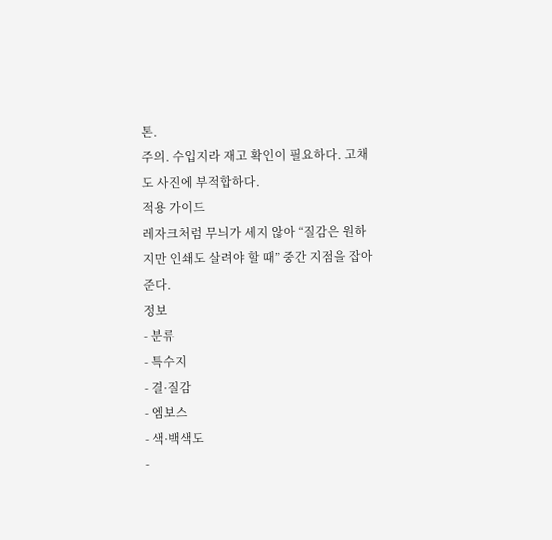톤.
주의. 수입지라 재고 확인이 필요하다. 고채도 사진에 부적합하다.
적용 가이드
레자크처럼 무늬가 세지 않아 “질감은 원하지만 인쇄도 살려야 할 때” 중간 지점을 잡아 준다.
정보
- 분류
- 특수지
- 결·질감
- 엠보스
- 색·백색도
-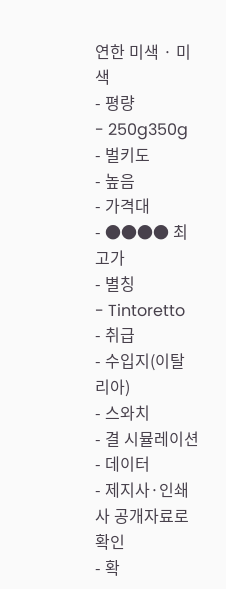연한 미색 · 미색
- 평량
- 250g350g
- 벌키도
- 높음
- 가격대
- ●●●● 최고가
- 별칭
- Tintoretto
- 취급
- 수입지(이탈리아)
- 스와치
- 결 시뮬레이션
- 데이터
- 제지사·인쇄사 공개자료로 확인
- 확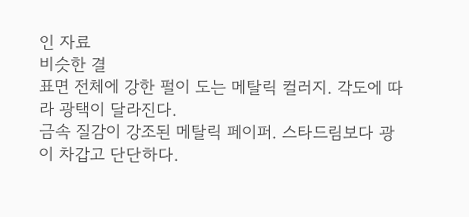인 자료
비슷한 결
표면 전체에 강한 펄이 도는 메탈릭 컬러지. 각도에 따라 광택이 달라진다.
금속 질감이 강조된 메탈릭 페이퍼. 스타드림보다 광이 차갑고 단단하다.